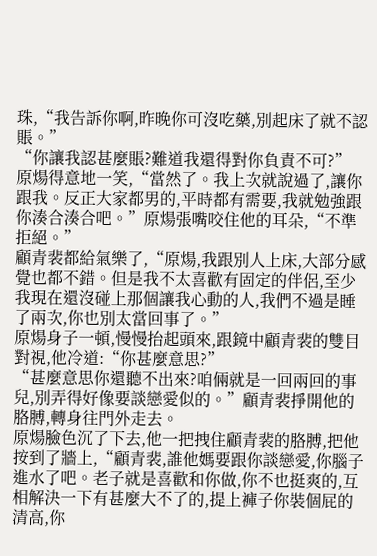珠,“我告訴你啊,昨晚你可沒吃藥,別起床了就不認賬。”
“你讓我認甚麼賬?難道我還得對你負責不可?”
原煬得意地一笑,“當然了。我上次就說過了,讓你跟我。反正大家都男的,平時都有需要,我就勉強跟你湊合湊合吧。”原煬張嘴咬住他的耳朵,“不準拒絕。”
顧青裴都給氣樂了,“原煬,我跟別人上床,大部分感覺也都不錯。但是我不太喜歡有固定的伴侶,至少我現在還沒碰上那個讓我心動的人,我們不過是睡了兩次,你也別太當回事了。”
原煬身子一頓,慢慢抬起頭來,跟鏡中顧青裴的雙目對視,他冷道:“你甚麼意思?”
“甚麼意思你還聽不出來?咱倆就是一回兩回的事兒,別弄得好像要談戀愛似的。”顧青裴掙開他的胳膊,轉身往門外走去。
原煬臉色沉了下去,他一把拽住顧青裴的胳膊,把他按到了牆上,“顧青裴,誰他媽要跟你談戀愛,你腦子進水了吧。老子就是喜歡和你做,你不也挺爽的,互相解決一下有甚麼大不了的,提上褲子你裝個屁的清高,你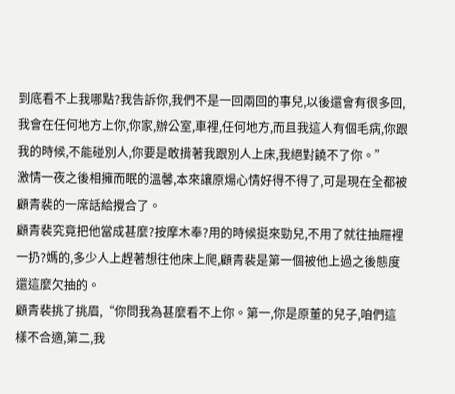到底看不上我哪點?我告訴你,我們不是一回兩回的事兒,以後還會有很多回,我會在任何地方上你,你家,辦公室,車裡,任何地方,而且我這人有個毛病,你跟我的時候,不能碰別人,你要是敢揹著我跟別人上床,我絕對饒不了你。”
激情一夜之後相擁而眠的溫馨,本來讓原煬心情好得不得了,可是現在全都被顧青裴的一席話給攪合了。
顧青裴究竟把他當成甚麼?按摩木奉?用的時候挺來勁兒,不用了就往抽屜裡一扔?媽的,多少人上趕著想往他床上爬,顧青裴是第一個被他上過之後態度還這麼欠抽的。
顧青裴挑了挑眉,“你問我為甚麼看不上你。第一,你是原董的兒子,咱們這樣不合適,第二,我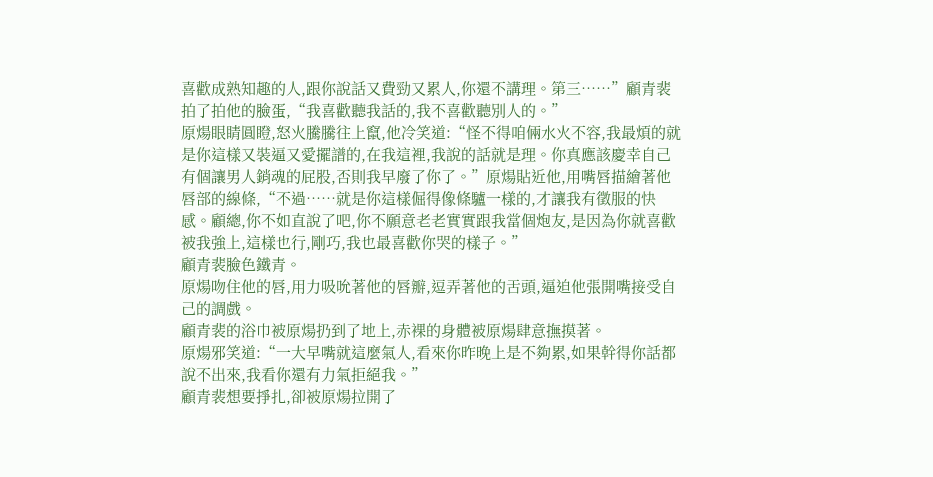喜歡成熟知趣的人,跟你說話又費勁又累人,你還不講理。第三……”顧青裴拍了拍他的臉蛋,“我喜歡聽我話的,我不喜歡聽別人的。”
原煬眼睛圓瞪,怒火騰騰往上竄,他冷笑道:“怪不得咱倆水火不容,我最煩的就是你這樣又裝逼又愛擺譜的,在我這裡,我說的話就是理。你真應該慶幸自己有個讓男人銷魂的屁股,否則我早廢了你了。”原煬貼近他,用嘴唇描繪著他唇部的線條,“不過……就是你這樣倔得像條驢一樣的,才讓我有徵服的快感。顧總,你不如直說了吧,你不願意老老實實跟我當個炮友,是因為你就喜歡被我強上,這樣也行,剛巧,我也最喜歡你哭的樣子。”
顧青裴臉色鐵青。
原煬吻住他的唇,用力吸吮著他的唇瓣,逗弄著他的舌頭,逼迫他張開嘴接受自己的調戲。
顧青裴的浴巾被原煬扔到了地上,赤裸的身體被原煬肆意撫摸著。
原煬邪笑道:“一大早嘴就這麼氣人,看來你昨晚上是不夠累,如果幹得你話都說不出來,我看你還有力氣拒絕我。”
顧青裴想要掙扎,卻被原煬拉開了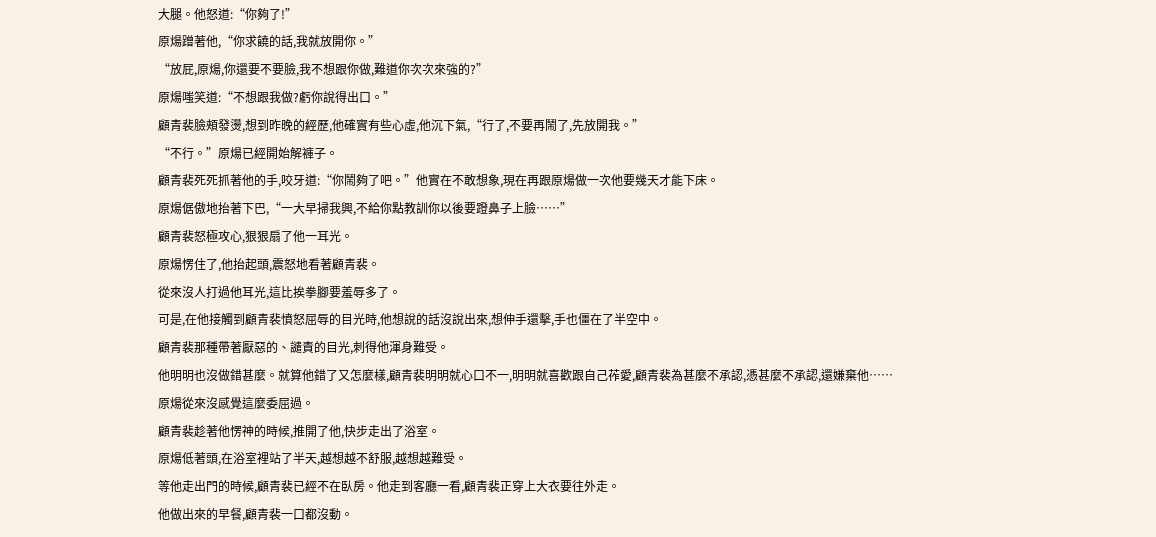大腿。他怒道:“你夠了!”
原煬蹭著他,“你求饒的話,我就放開你。”
“放屁,原煬,你還要不要臉,我不想跟你做,難道你次次來強的?”
原煬嗤笑道:“不想跟我做?虧你說得出口。”
顧青裴臉頰發燙,想到昨晚的經歷,他確實有些心虛,他沉下氣,“行了,不要再鬧了,先放開我。”
“不行。”原煬已經開始解褲子。
顧青裴死死抓著他的手,咬牙道:“你鬧夠了吧。”他實在不敢想象,現在再跟原煬做一次他要幾天才能下床。
原煬倨傲地抬著下巴,“一大早掃我興,不給你點教訓你以後要蹬鼻子上臉……”
顧青裴怒極攻心,狠狠扇了他一耳光。
原煬愣住了,他抬起頭,震怒地看著顧青裴。
從來沒人打過他耳光,這比挨拳腳要羞辱多了。
可是,在他接觸到顧青裴憤怒屈辱的目光時,他想說的話沒說出來,想伸手還擊,手也僵在了半空中。
顧青裴那種帶著厭惡的、譴責的目光,刺得他渾身難受。
他明明也沒做錯甚麼。就算他錯了又怎麼樣,顧青裴明明就心口不一,明明就喜歡跟自己莋愛,顧青裴為甚麼不承認,憑甚麼不承認,還嫌棄他……
原煬從來沒感覺這麼委屈過。
顧青裴趁著他愣神的時候,推開了他,快步走出了浴室。
原煬低著頭,在浴室裡站了半天,越想越不舒服,越想越難受。
等他走出門的時候,顧青裴已經不在臥房。他走到客廳一看,顧青裴正穿上大衣要往外走。
他做出來的早餐,顧青裴一口都沒動。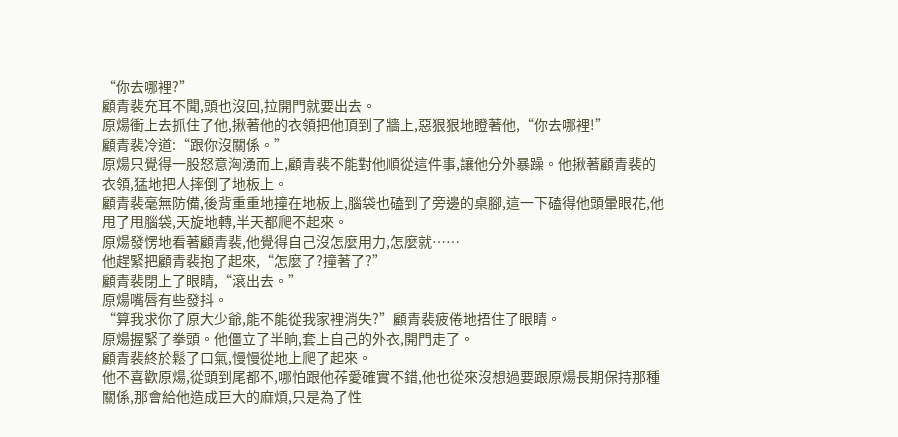“你去哪裡?”
顧青裴充耳不聞,頭也沒回,拉開門就要出去。
原煬衝上去抓住了他,揪著他的衣領把他頂到了牆上,惡狠狠地瞪著他,“你去哪裡!”
顧青裴冷道:“跟你沒關係。”
原煬只覺得一股怒意洶湧而上,顧青裴不能對他順從這件事,讓他分外暴躁。他揪著顧青裴的衣領,猛地把人摔倒了地板上。
顧青裴毫無防備,後背重重地撞在地板上,腦袋也磕到了旁邊的桌腳,這一下磕得他頭暈眼花,他甩了甩腦袋,天旋地轉,半天都爬不起來。
原煬發愣地看著顧青裴,他覺得自己沒怎麼用力,怎麼就……
他趕緊把顧青裴抱了起來,“怎麼了?撞著了?”
顧青裴閉上了眼睛,“滾出去。”
原煬嘴唇有些發抖。
“算我求你了原大少爺,能不能從我家裡消失?”顧青裴疲倦地捂住了眼睛。
原煬握緊了拳頭。他僵立了半晌,套上自己的外衣,開門走了。
顧青裴終於鬆了口氣,慢慢從地上爬了起來。
他不喜歡原煬,從頭到尾都不,哪怕跟他莋愛確實不錯,他也從來沒想過要跟原煬長期保持那種關係,那會給他造成巨大的麻煩,只是為了性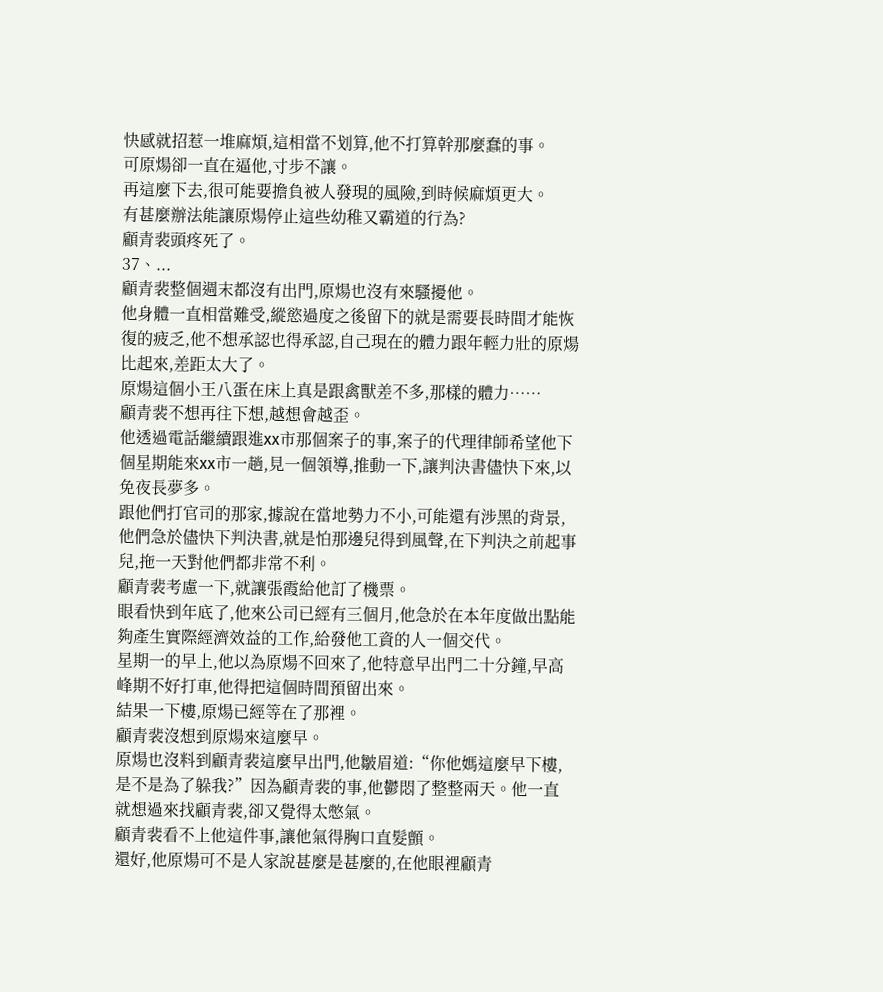快感就招惹一堆麻煩,這相當不划算,他不打算幹那麼蠢的事。
可原煬卻一直在逼他,寸步不讓。
再這麼下去,很可能要擔負被人發現的風險,到時候麻煩更大。
有甚麼辦法能讓原煬停止這些幼稚又霸道的行為?
顧青裴頭疼死了。
37、...
顧青裴整個週末都沒有出門,原煬也沒有來騷擾他。
他身體一直相當難受,縱慾過度之後留下的就是需要長時間才能恢復的疲乏,他不想承認也得承認,自己現在的體力跟年輕力壯的原煬比起來,差距太大了。
原煬這個小王八蛋在床上真是跟禽獸差不多,那樣的體力……
顧青裴不想再往下想,越想會越歪。
他透過電話繼續跟進xx市那個案子的事,案子的代理律師希望他下個星期能來xx市一趟,見一個領導,推動一下,讓判決書儘快下來,以免夜長夢多。
跟他們打官司的那家,據說在當地勢力不小,可能還有涉黑的背景,他們急於儘快下判決書,就是怕那邊兒得到風聲,在下判決之前起事兒,拖一天對他們都非常不利。
顧青裴考慮一下,就讓張霞給他訂了機票。
眼看快到年底了,他來公司已經有三個月,他急於在本年度做出點能夠產生實際經濟效益的工作,給發他工資的人一個交代。
星期一的早上,他以為原煬不回來了,他特意早出門二十分鐘,早高峰期不好打車,他得把這個時間預留出來。
結果一下樓,原煬已經等在了那裡。
顧青裴沒想到原煬來這麼早。
原煬也沒料到顧青裴這麼早出門,他皺眉道:“你他媽這麼早下樓,是不是為了躲我?”因為顧青裴的事,他鬱悶了整整兩天。他一直就想過來找顧青裴,卻又覺得太憋氣。
顧青裴看不上他這件事,讓他氣得胸口直髮顫。
還好,他原煬可不是人家說甚麼是甚麼的,在他眼裡顧青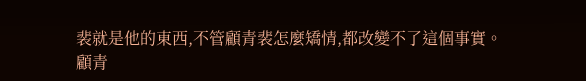裴就是他的東西,不管顧青裴怎麼矯情,都改變不了這個事實。
顧青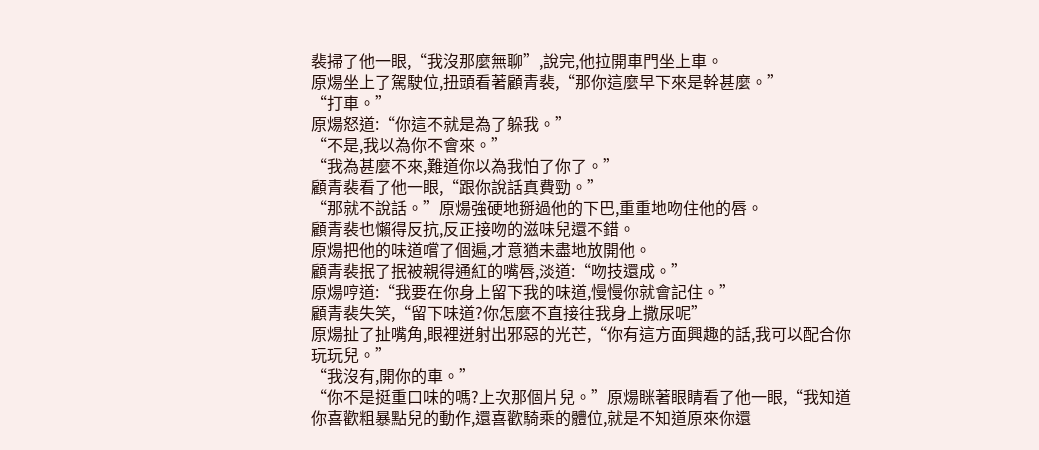裴掃了他一眼,“我沒那麼無聊”,說完,他拉開車門坐上車。
原煬坐上了駕駛位,扭頭看著顧青裴,“那你這麼早下來是幹甚麼。”
“打車。”
原煬怒道:“你這不就是為了躲我。”
“不是,我以為你不會來。”
“我為甚麼不來,難道你以為我怕了你了。”
顧青裴看了他一眼,“跟你說話真費勁。”
“那就不說話。”原煬強硬地掰過他的下巴,重重地吻住他的唇。
顧青裴也懶得反抗,反正接吻的滋味兒還不錯。
原煬把他的味道嚐了個遍,才意猶未盡地放開他。
顧青裴抿了抿被親得通紅的嘴唇,淡道:“吻技還成。”
原煬哼道:“我要在你身上留下我的味道,慢慢你就會記住。”
顧青裴失笑,“留下味道?你怎麼不直接往我身上撒尿呢”
原煬扯了扯嘴角,眼裡迸射出邪惡的光芒,“你有這方面興趣的話,我可以配合你玩玩兒。”
“我沒有,開你的車。”
“你不是挺重口味的嗎?上次那個片兒。”原煬眯著眼睛看了他一眼,“我知道你喜歡粗暴點兒的動作,還喜歡騎乘的體位,就是不知道原來你還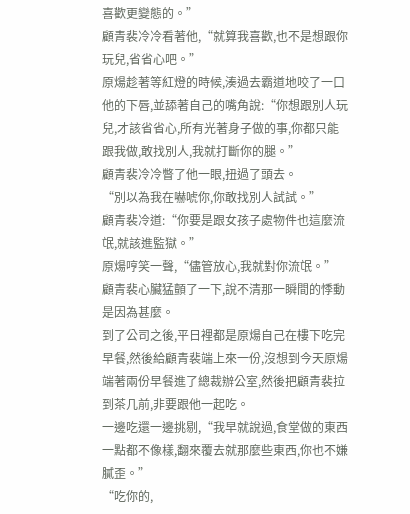喜歡更變態的。”
顧青裴冷冷看著他,“就算我喜歡,也不是想跟你玩兒,省省心吧。”
原煬趁著等紅燈的時候,湊過去霸道地咬了一口他的下唇,並舔著自己的嘴角說:“你想跟別人玩兒,才該省省心,所有光著身子做的事,你都只能跟我做,敢找別人,我就打斷你的腿。”
顧青裴冷冷瞥了他一眼,扭過了頭去。
“別以為我在嚇唬你,你敢找別人試試。”
顧青裴冷道:“你要是跟女孩子處物件也這麼流氓,就該進監獄。”
原煬哼笑一聲,“儘管放心,我就對你流氓。”
顧青裴心臟猛顫了一下,說不清那一瞬間的悸動是因為甚麼。
到了公司之後,平日裡都是原煬自己在樓下吃完早餐,然後給顧青裴端上來一份,沒想到今天原煬端著兩份早餐進了總裁辦公室,然後把顧青裴拉到茶几前,非要跟他一起吃。
一邊吃還一邊挑剔,“我早就說過,食堂做的東西一點都不像樣,翻來覆去就那麼些東西,你也不嫌膩歪。”
“吃你的,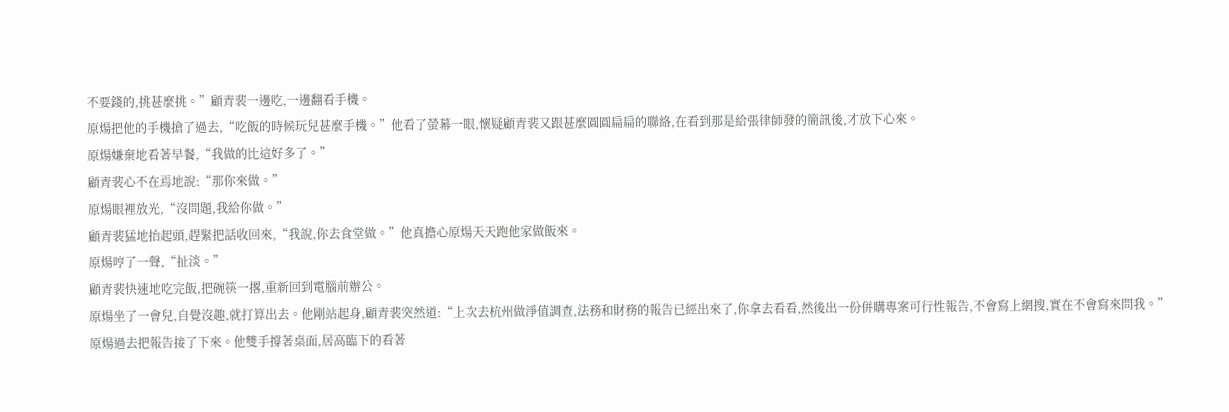不要錢的,挑甚麼挑。”顧青裴一邊吃,一邊翻看手機。
原煬把他的手機搶了過去,“吃飯的時候玩兒甚麼手機。”他看了螢幕一眼,懷疑顧青裴又跟甚麼圓圓扁扁的聯絡,在看到那是給張律師發的簡訊後,才放下心來。
原煬嫌棄地看著早餐,“我做的比這好多了。”
顧青裴心不在焉地說:“那你來做。”
原煬眼裡放光,“沒問題,我給你做。”
顧青裴猛地抬起頭,趕緊把話收回來,“我說,你去食堂做。”他真擔心原煬天天跑他家做飯來。
原煬哼了一聲,“扯淡。”
顧青裴快速地吃完飯,把碗筷一撂,重新回到電腦前辦公。
原煬坐了一會兒,自覺沒趣,就打算出去。他剛站起身,顧青裴突然道:“上次去杭州做淨值調查,法務和財務的報告已經出來了,你拿去看看,然後出一份併購專案可行性報告,不會寫上網搜,實在不會寫來問我。”
原煬過去把報告接了下來。他雙手撐著桌面,居高臨下的看著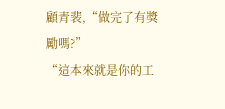顧青裴,“做完了有獎勵嗎?”
“這本來就是你的工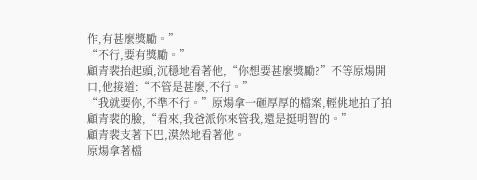作,有甚麼獎勵。”
“不行,要有獎勵。”
顧青裴抬起頭,沉穩地看著他,“你想要甚麼獎勵?”不等原煬開口,他接道:“不管是甚麼,不行。”
“我就要你,不準不行。”原煬拿一砸厚厚的檔案,輕佻地拍了拍顧青裴的臉,“看來,我爸派你來管我,還是挺明智的。”
顧青裴支著下巴,漠然地看著他。
原煬拿著檔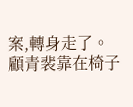案,轉身走了。
顧青裴靠在椅子